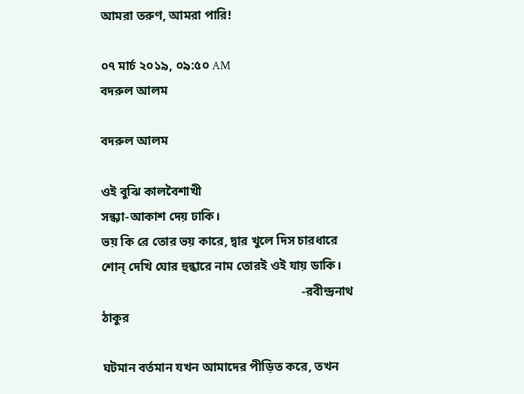আমরা তরুণ, আমরা পারি!

০৭ মার্চ ২০১৯, ০৯:৫০ AM
বদরুল আলম

বদরুল আলম

ওই বুঝি কালবৈশাখী
সন্ধ্যা-আকাশ দেয় ঢাকি।
ভয় কি রে তোর ভয় কারে, দ্বার খুলে দিস চারধারে
শোন্ দেখি ঘোর হুন্কারে নাম তোরই ওই যায় ডাকি।
                                                                -রবীন্দ্রনাথ ঠাকুর

ঘটমান বর্তমান যখন আমাদের পীড়িত করে, তখন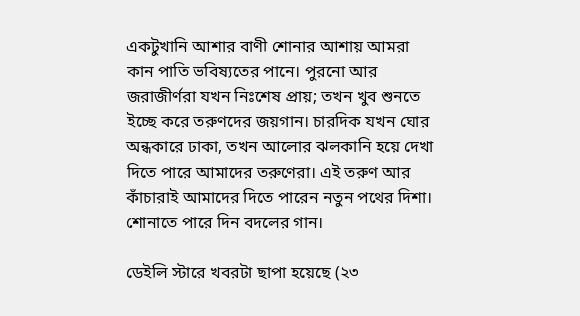একটুখানি আশার বাণী শোনার আশায় আমরা কান পাতি ভবিষ্যতের পানে। পুরনো আর জরাজীর্ণরা যখন নিঃশেষ প্রায়; তখন খুব শুনতে ইচ্ছে করে তরুণদের জয়গান। চারদিক যখন ঘোর অন্ধকারে ঢাকা, তখন আলোর ঝলকানি হয়ে দেখা দিতে পারে আমাদের তরুণেরা। এই তরুণ আর কাঁচারাই আমাদের দিতে পারেন নতুন পথের দিশা। শোনাতে পারে দিন বদলের গান।

ডেইলি স্টারে খবরটা ছাপা হয়েছে (২৩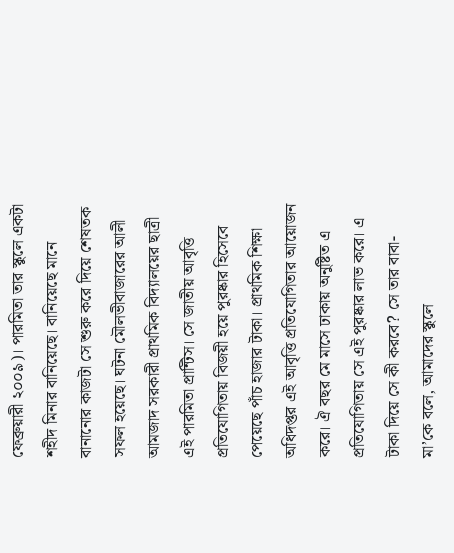ফেব্রুয়ারী ২০০৯)। পারমিতা তার স্কুলে একটা শহীদ মিনার বানিয়েছে। বানিয়েছে মানে বানানোর কাজটা সে শুরু করে দিয়ে শেষতক সফল হয়েছে। ঘটনা মৌলভীবাজারের আলী আমজাদ সরকারী প্রাথমিক বিদ্যালয়ের ছাত্রী এই পারমিতা প্রান্টিস। সে জাতীয় আবৃত্তি প্রতিযোগিতায় বিজয়ী হয়ে পুরষ্কার হিসেবে পেয়েছে পাঁচ হাজার টাকা। প্রাথমিক শিক্ষা অধিদপ্তর এই আবৃত্তি প্রতিযোগিতার আয়োজন করে। ঐ বছর মে মাসে ঢাকায় অনুষ্টিত এ প্রতিযোগিতায় সে এই পুরষ্কার লাভ করে। এ টাকা দিয়ে সে কী করবে? সে তার বাবা-মা’কে বলে, আমাদের স্কুলে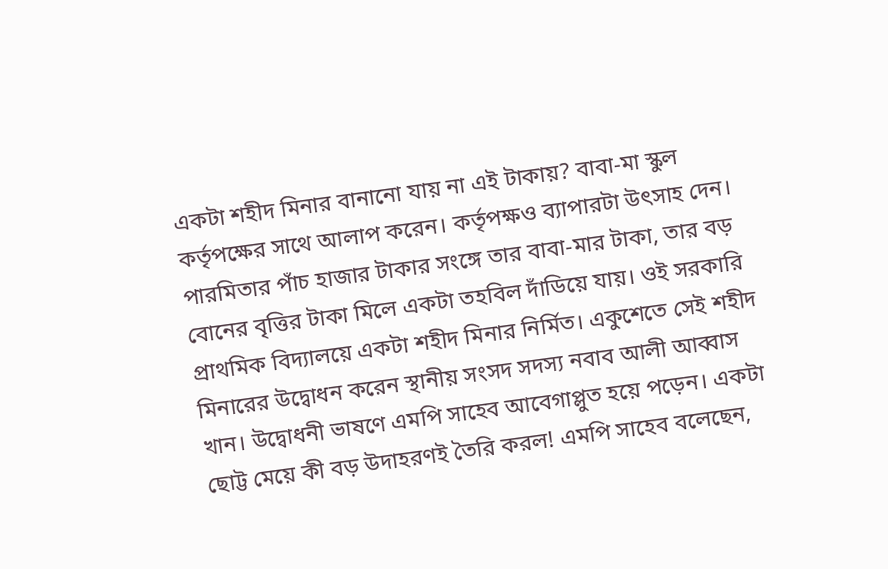একটা শহীদ মিনার বানানো যায় না এই টাকায়? বাবা-মা স্কুল কর্তৃপক্ষের সাথে আলাপ করেন। কর্তৃপক্ষও ব্যাপারটা উৎসাহ দেন। পারমিতার পাঁচ হাজার টাকার সংঙ্গে তার বাবা-মার টাকা, তার বড় বোনের বৃত্তির টাকা মিলে একটা তহবিল দাঁডিয়ে যায়। ওই সরকারি প্রাথমিক বিদ্যালয়ে একটা শহীদ মিনার নির্মিত। একুশেতে সেই শহীদ মিনারের উদ্বোধন করেন স্থানীয় সংসদ সদস্য নবাব আলী আব্বাস খান। উদ্বোধনী ভাষণে এমপি সাহেব আবেগাপ্লুত হয়ে পড়েন। একটা ছোট্ট মেয়ে কী বড় উদাহরণই তৈরি করল! এমপি সাহেব বলেছেন,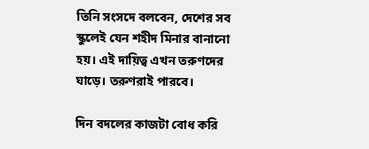তিনি সংসদে বলবেন, দেশের সব স্কুলেই যেন শহীদ মিনার বানানো হয়। এই দায়িত্ব এখন তরুণদের ঘাড়ে। তরুণরাই পারবে।

দিন বদলের কাজটা বোধ করি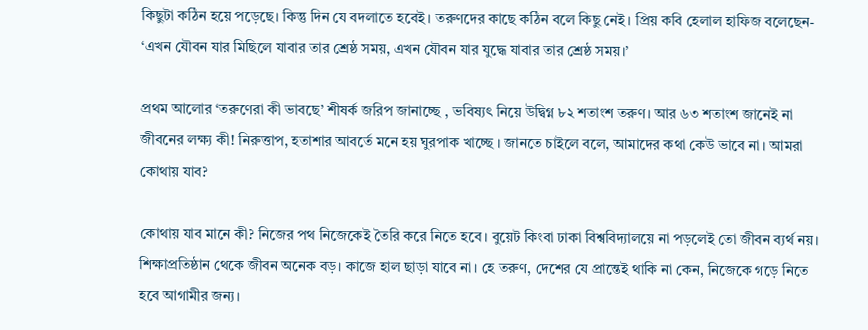কিছুটা কঠিন হয়ে পড়েছে। কিন্তু দিন যে বদলাতে হবেই। তরুণদের কাছে কঠিন বলে কিছু নেই। প্রিয় কবি হেলাল হাফিজ বলেছেন- ‘এখন যৌবন যার মিছিলে যাবার তার শ্রেষ্ঠ সময়, এখন যৌবন যার যুদ্ধে যাবার তার শ্রেষ্ঠ সময়।’

প্রথম আলোর ‘তরুণেরা কী ভাবছে’ শীষর্ক জরিপ জানাচ্ছে , ভবিষ্যৎ নিয়ে উদ্বিগ্ন ৮২ শতাংশ তরুণ। আর ৬৩ শতাংশ জানেই না জীবনের লক্ষ্য কী! নিরুত্তাপ, হতাশার আবর্তে মনে হয় ঘুরপাক খাচ্ছে । জানতে চাইলে বলে, আমাদের কথা কেউ ভাবে না। আমরা কোথায় যাব?

কোথায় যাব মানে কী? নিজের পথ নিজেকেই তৈরি করে নিতে হবে। বুয়েট কিংবা ঢাকা বিশ্ববিদ্যালয়ে না পড়লেই তো জীবন ব্যর্থ নয়। শিক্ষাপ্রতিষ্ঠান থেকে জীবন অনেক বড়। কাজে হাল ছাড়া যাবে না। হে তরুণ, দেশের যে প্রান্তেই থাকি না কেন, নিজেকে গড়ে নিতে হবে আগামীর জন্য।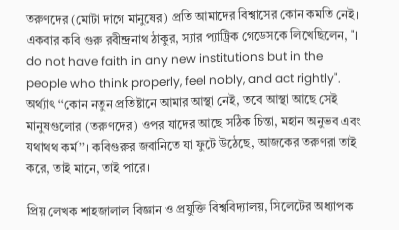তরুণদের (মোটা দাগে মানুষের) প্রতি আমাদের বিশ্বাসের কোন কমতি নেই। একবার কবি গুরু রবীন্দ্রনাথ ঠাকুর, স্যার প্যাট্রিক গেডেসকে লিখেছিলেন, "I do not have faith in any new institutions but in the people who think properly, feel nobly, and act rightly". অর্থ্যাৎ ‘‘কোন নতুন প্রতিষ্টানে আমার আস্থা নেই, তবে আস্থা আছে সেই মানুষগুলোর (তরুণদের) ওপর যাদের আছে সঠিক চিন্তা, মহান অনুভব এবং যথাথথ কর্ম’’। কবিগুরুর জবানিতে যা ফুটে উঠেছে, আজকের তরুণরা তাই করে, তাই মানে, তাই পারে।

প্রিয় লেখক শাহজালাল বিজ্ঞান ও প্রযুক্তি বিশ্ববিদ্যালয়, সিলেটের অধ্যাপক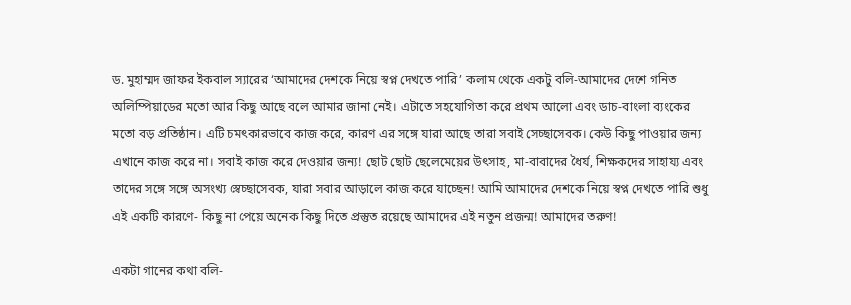ড. মুহাম্মদ জাফর ইকবাল স্যারের ‘আমাদের দেশকে নিয়ে স্বপ্ন দেখতে পারি’ কলাম থেকে একটু বলি-আমাদের দেশে গনিত অলিম্পিয়াডের মতো আর কিছু আছে বলে আমার জানা নেই। এটাতে সহযোগিতা করে প্রথম আলো এবং ডাচ-বাংলা ব্যংকের মতো বড় প্রতিষ্ঠান। এটি চমৎকারভাবে কাজ করে, কারণ এর সঙ্গে যারা আছে তারা সবাই সেচ্ছাসেবক। কেউ কিছু পাওয়ার জন্য এখানে কাজ করে না। সবাই কাজ করে দেওয়ার জন্য! ছোট ছোট ছেলেমেয়ের উৎসাহ, মা-বাবাদের ধৈর্য, শিক্ষকদের সাহায্য এবং তাদের সঙ্গে সঙ্গে অসংখ্য স্বেচ্ছাসেবক, যারা সবার আড়ালে কাজ করে যাচ্ছেন! আমি আমাদের দেশকে নিয়ে স্বপ্ন দেখতে পারি শুধু এই একটি কারণে- কিছু না পেয়ে অনেক কিছু দিতে প্রস্তুত রয়েছে আমাদের এই নতুন প্রজন্ম! আমাদের তরুণ!

একটা গানের কথা বলি-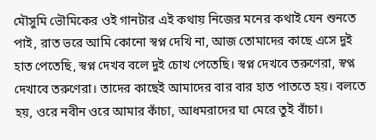মৌসুমি ভৌমিকের ওই গানটার এই কথায় নিজের মনের কথাই যেন শুনতে পাই, রাত ভরে আমি কোনো স্বপ্ন দেখি না, আজ তোমাদের কাছে এসে দুই হাত পেতেছি, স্বপ্ন দেখব বলে দুই চোখ পেতেছি। স্বপ্ন দেখবে তরুণেরা, স্বপ্ন দেখাবে তরুণেরা। তাদের কাছেই আমাদের বার বার হাত পাততে হয়। বলতে হয়, ওরে নবীন ওরে আমার কাঁচা, আধমরাদের ঘা মেরে তুই বাঁচা।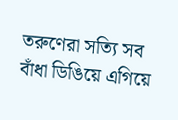তরুণেরা সত্যি সব বাঁধা ডিঙিয়ে এগিয়ে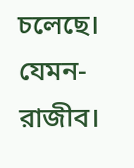চলেছে। যেমন- রাজীব।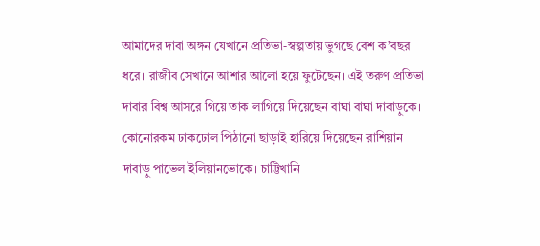আমাদের দাবা অঙ্গন যেখানে প্রতিভা-স্বল্পতায় ভুগছে বেশ ক’বছর ধরে। রাজীব সেখানে আশার আলো হয়ে ফুটেছেন। এই তরুণ প্রতিভা দাবার বিশ্ব আসরে গিয়ে তাক লাগিয়ে দিয়েছেন বাঘা বাঘা দাবাড়ুকে। কোনোরকম ঢাকঢোল পিঠানো ছাড়াই হারিয়ে দিয়েছেন রাশিয়ান দাবাড়ু পাভেল ইলিয়ানভোকে। চাট্টিখানি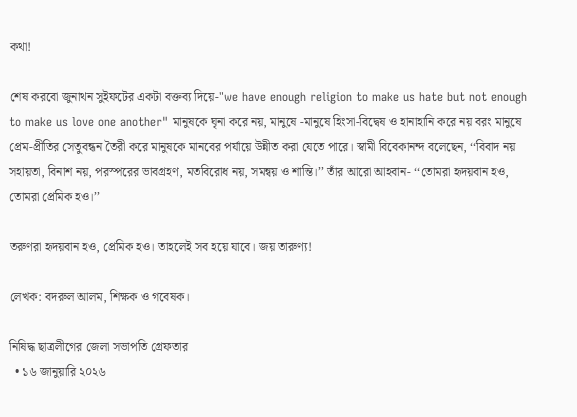কথা!

শেষ করবো জুনাথন সুইফটের একটা বক্তব্য দিয়ে-"we have enough religion to make us hate but not enough to make us love one another" মানুষকে ঘৃনা করে নয়, মানুষে -মানুষে হিংসা-বিদ্বেষ ও হানাহানি করে নয় বরং মানুষে প্রেম-প্রীতির সেতুবন্ধন তৈরী করে মানুষকে মানবের পর্যায়ে উন্নীত করা যেতে পারে। স্বামী বিবেকানন্দ বলেছেন, ‘‘বিবাদ নয় সহায়তা, বিনাশ নয়, পরস্পরের ভাবগ্রহণ, মতবিরোধ নয়, সমন্বয় ও শান্তি।’’ তাঁর আরো আহবান- ‘‘তোমরা হৃদয়বান হও, তোমরা প্রেমিক হও।’’

তরুণরা হৃদয়বান হও, প্রেমিক হও। তাহলেই সব হয়ে যাবে। জয় তারুণ্য!

লেখক: বদরুল আলম, শিক্ষক ও গবেষক।

নিষিদ্ধ ছাত্রলীগের জেলা সভাপতি গ্রেফতার
  • ১৬ জানুয়ারি ২০২৬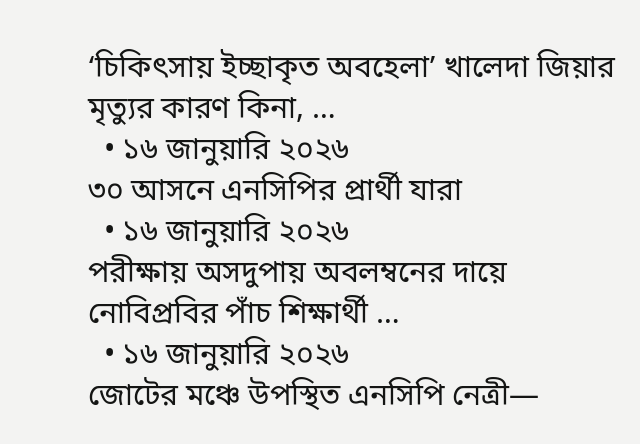‘চিকিৎসায় ইচ্ছাকৃত অবহেলা’ খালেদা জিয়ার মৃত্যুর কারণ কিনা, …
  • ১৬ জানুয়ারি ২০২৬
৩০ আসনে এনসিপির প্রার্থী যারা
  • ১৬ জানুয়ারি ২০২৬
পরীক্ষায় অসদুপায় অবলম্বনের দায়ে নোবিপ্রবির পাঁচ শিক্ষার্থী …
  • ১৬ জানুয়ারি ২০২৬
জোটের মঞ্চে উপস্থিত এনসিপি নেত্রী—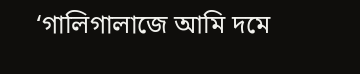‘গালিগালাজে আমি দমে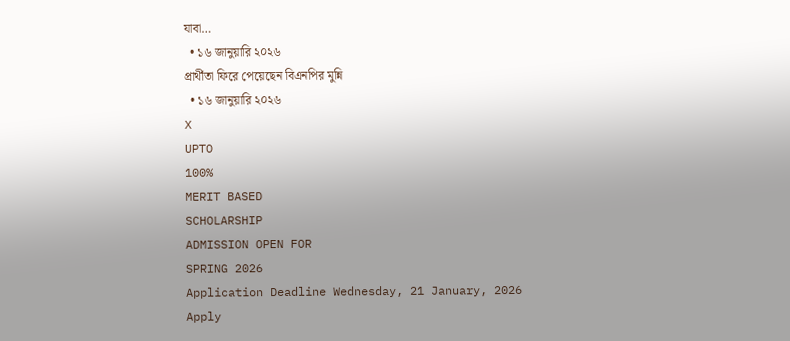যাবা…
  • ১৬ জানুয়ারি ২০২৬
প্রার্থীতা ফিরে পেয়েছেন বিএনপির মুন্নি
  • ১৬ জানুয়ারি ২০২৬
X
UPTO
100%
MERIT BASED
SCHOLARSHIP
ADMISSION OPEN FOR
SPRING 2026
Application Deadline Wednesday, 21 January, 2026
Apply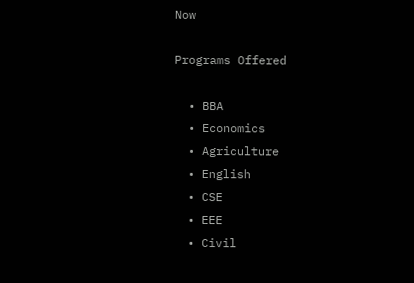Now

Programs Offered

  • BBA
  • Economics
  • Agriculture
  • English
  • CSE
  • EEE
  • Civil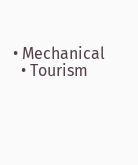• Mechanical
  • Tourism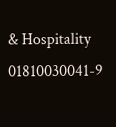& Hospitality
01810030041-9